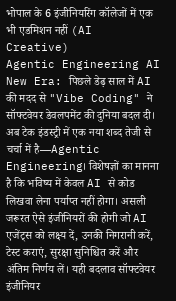भोपाल के 6 इंजीनियरिंग कॉलेजों में एक भी एडमिशन नहीं (AI Creative)
Agentic Engineering AI New Era: पिछले डेढ़ साल में AI की मदद से "Vibe Coding" ने सॉफ्टवेयर डेवलपमेंट की दुनिया बदल दी। अब टेक इंडस्ट्री में एक नया शब्द तेजी से चर्चा में है—Agentic Engineering। विशेषज्ञों का मानना है कि भविष्य में केवल AI से कोड लिखवा लेना पर्याप्त नहीं होगा। असली जरूरत ऐसे इंजीनियरों की होगी जो AI एजेंट्स को लक्ष्य दें, उनकी निगरानी करें, टेस्ट कराएं, सुरक्षा सुनिश्चित करें और अंतिम निर्णय लें। यही बदलाव सॉफ्टवेयर इंजीनियर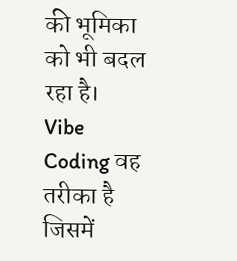की भूमिका को भी बदल रहा है।
Vibe Coding वह तरीका है जिसमें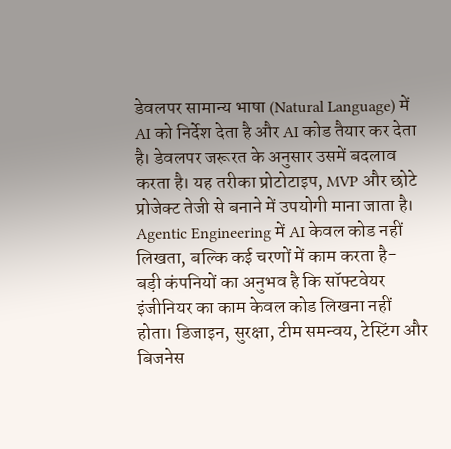डेवलपर सामान्य भाषा (Natural Language) में AI को निर्देश देता है और AI कोड तैयार कर देता है। डेवलपर जरूरत के अनुसार उसमें बदलाव करता है। यह तरीका प्रोटोटाइप, MVP और छोटे प्रोजेक्ट तेजी से बनाने में उपयोगी माना जाता है।
Agentic Engineering में AI केवल कोड नहीं लिखता, बल्कि कई चरणों में काम करता है-
बड़ी कंपनियों का अनुभव है कि सॉफ्टवेयर इंजीनियर का काम केवल कोड लिखना नहीं होता। डिजाइन, सुरक्षा, टीम समन्वय, टेस्टिंग और बिजनेस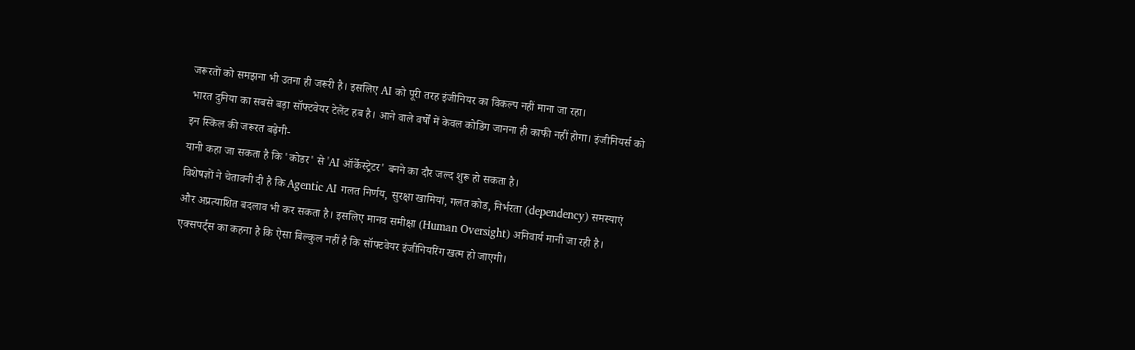जरूरतों को समझना भी उतना ही जरूरी है। इसलिए AI को पूरी तरह इंजीनियर का विकल्प नहीं माना जा रहा।
भारत दुनिया का सबसे बड़ा सॉफ्टवेयर टेलेंट हब है। आने वाले वर्षों में केवल कोडिंग जानना ही काफी नहीं होगा। इंजीनियर्स को इन स्किल की जरूरत बढ़ेगी-
यानी कहा जा सकता है कि 'कोडर' से 'AI ऑर्केस्ट्रेटर' बनने का दौर जल्द शुरू हो सकता है।
विशेषज्ञों ने चेतावनी दी है कि Agentic AI गलत निर्णय, सुरक्षा खामियां, गलत कोड, निर्भरता (dependency) समस्याएं और अप्रत्याशित बदलाव भी कर सकता है। इसलिए मानव समीक्षा (Human Oversight) अनिवार्य मानी जा रही है।
एक्सपर्ट्स का कहना है कि ऐसा बिल्कुल नहीं है कि सॉफ्टवेयर इंजीनियरिंग खत्म हो जाएगी।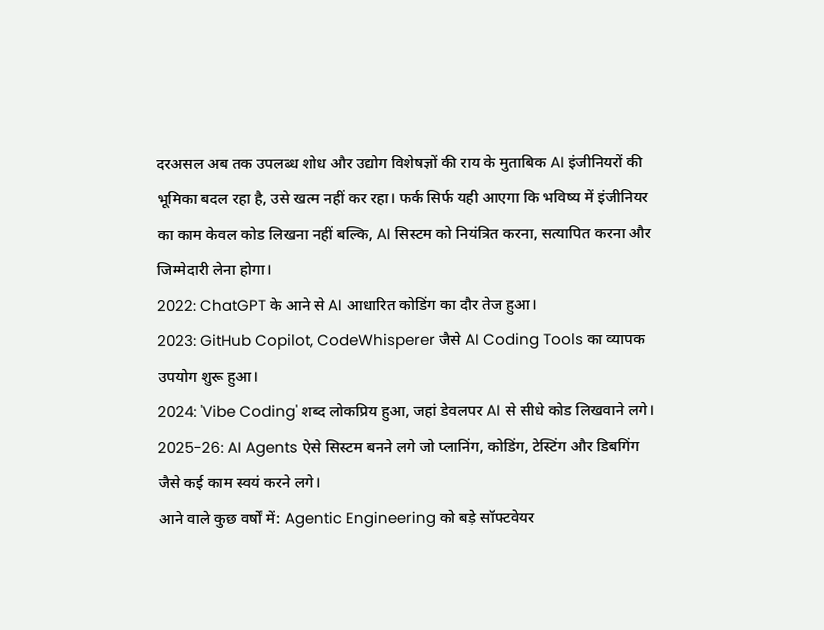दरअसल अब तक उपलब्ध शोध और उद्योग विशेषज्ञों की राय के मुताबिक AI इंजीनियरों की भूमिका बदल रहा है, उसे खत्म नहीं कर रहा। फर्क सिर्फ यही आएगा कि भविष्य में इंजीनियर का काम केवल कोड लिखना नहीं बल्कि, AI सिस्टम को नियंत्रित करना, सत्यापित करना और जिम्मेदारी लेना होगा।
2022: ChatGPT के आने से AI आधारित कोडिंग का दौर तेज हुआ।
2023: GitHub Copilot, CodeWhisperer जैसे AI Coding Tools का व्यापक उपयोग शुरू हुआ।
2024: 'Vibe Coding' शब्द लोकप्रिय हुआ, जहां डेवलपर AI से सीधे कोड लिखवाने लगे।
2025-26: AI Agents ऐसे सिस्टम बनने लगे जो प्लानिंग, कोडिंग, टेस्टिंग और डिबगिंग जैसे कई काम स्वयं करने लगे।
आने वाले कुछ वर्षों में: Agentic Engineering को बड़े सॉफ्टवेयर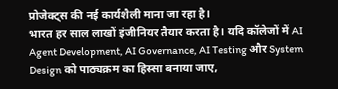प्रोजेक्ट्स की नई कार्यशैली माना जा रहा है।
भारत हर साल लाखों इंजीनियर तैयार करता है। यदि कॉलेजों में AI Agent Development, AI Governance, AI Testing और System Design को पाठ्यक्रम का हिस्सा बनाया जाए,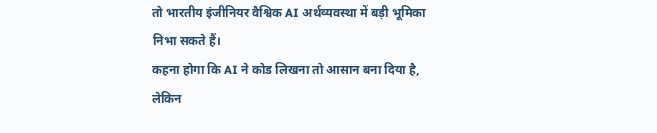तो भारतीय इंजीनियर वैश्विक AI अर्थव्यवस्था में बड़ी भूमिका निभा सकते हैं।
कहना होगा कि AI ने कोड लिखना तो आसान बना दिया है, लेकिन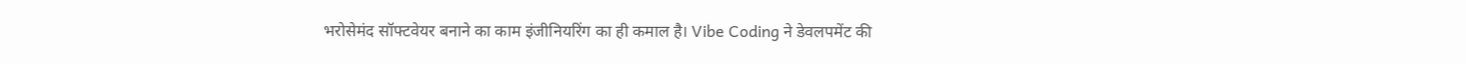भरोसेमंद सॉफ्टवेयर बनाने का काम इंजीनियरिंग का ही कमाल है। Vibe Coding ने डेवलपमेंट की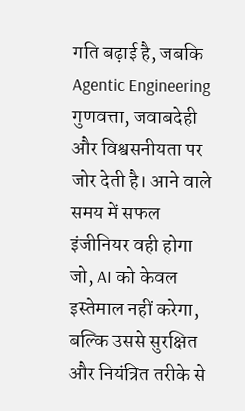गति बढ़ाई है, जबकि Agentic Engineering गुणवत्ता, जवाबदेही और विश्वसनीयता पर जोर देती है। आने वाले समय में सफल इंजीनियर वही होगा जो, AI को केवल इस्तेमाल नहीं करेगा, बल्कि उससे सुरक्षित और नियंत्रित तरीके से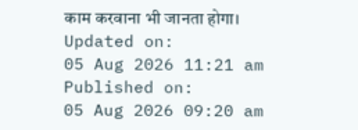काम करवाना भी जानता होगा।
Updated on:
05 Aug 2026 11:21 am
Published on:
05 Aug 2026 09:20 am